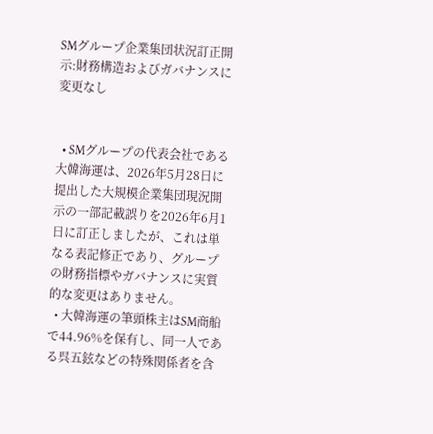SMグループ企業集団状況訂正開示:財務構造およびガバナンスに変更なし


  • SMグループの代表会社である大韓海運は、2026年5月28日に提出した大規模企業集団現況開示の一部記載誤りを2026年6月1日に訂正しましたが、これは単なる表記修正であり、グループの財務指標やガバナンスに実質的な変更はありません。
  • 大韓海運の筆頭株主はSM商船で44.96%を保有し、同一人である呉五鉉などの特殊関係者を含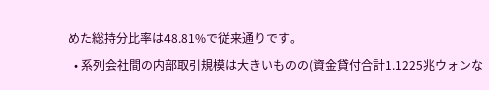めた総持分比率は48.81%で従来通りです。
  • 系列会社間の内部取引規模は大きいものの(資金貸付合計1.1225兆ウォンな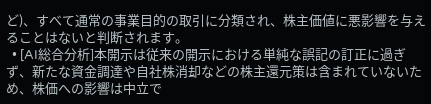ど)、すべて通常の事業目的の取引に分類され、株主価値に悪影響を与えることはないと判断されます。
  • [AI総合分析]本開示は従来の開示における単純な誤記の訂正に過ぎず、新たな資金調達や自社株消却などの株主還元策は含まれていないため、株価への影響は中立で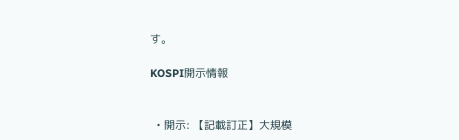す。

KOSPI開示情報


  • 開示: 【記載訂正】大規模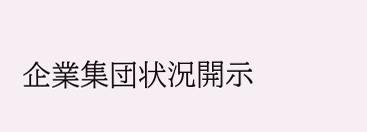企業集団状況開示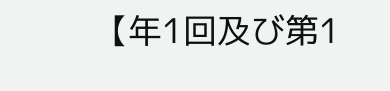【年1回及び第1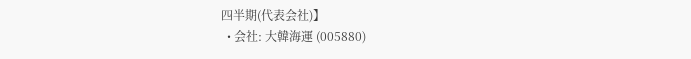四半期(代表会社)】
  • 会社: 大韓海運 (005880)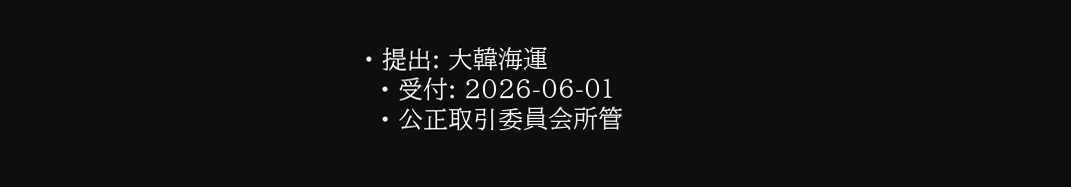• 提出: 大韓海運
  • 受付: 2026-06-01
  • 公正取引委員会所管